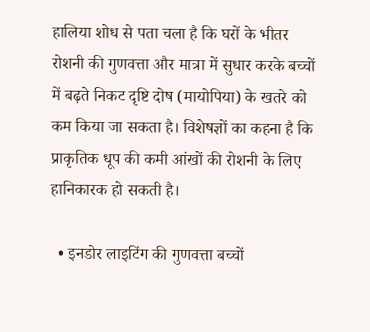हालिया शोध से पता चला है कि घरों के भीतर रोशनी की गुणवत्ता और मात्रा में सुधार करके बच्चों में बढ़ते निकट दृष्टि दोष (मायोपिया) के खतरे को कम किया जा सकता है। विशेषज्ञों का कहना है कि प्राकृतिक धूप की कमी आंखों की रोशनी के लिए हानिकारक हो सकती है।

  • इनडोर लाइटिंग की गुणवत्ता बच्चों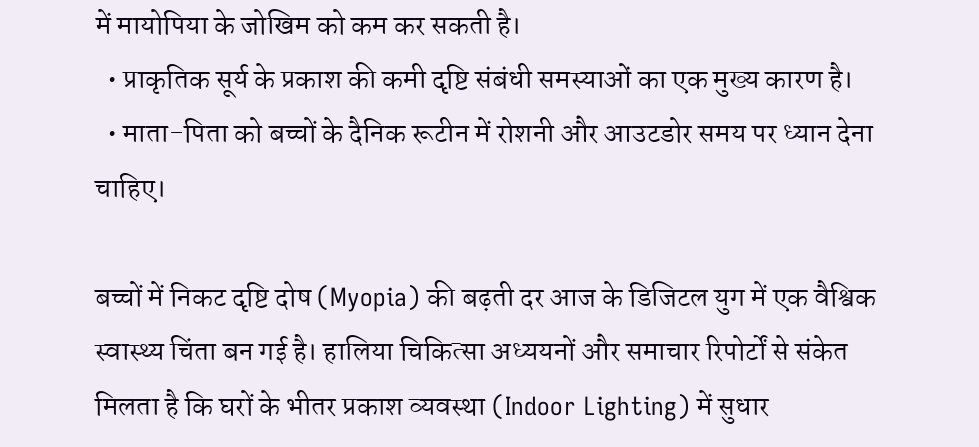में मायोपिया के जोखिम को कम कर सकती है।
  • प्राकृतिक सूर्य के प्रकाश की कमी दृष्टि संबंधी समस्याओं का एक मुख्य कारण है।
  • माता-पिता को बच्चों के दैनिक रूटीन में रोशनी और आउटडोर समय पर ध्यान देना चाहिए।

बच्चों में निकट दृष्टि दोष (Myopia) की बढ़ती दर आज के डिजिटल युग में एक वैश्विक स्वास्थ्य चिंता बन गई है। हालिया चिकित्सा अध्ययनों और समाचार रिपोर्टों से संकेत मिलता है कि घरों के भीतर प्रकाश व्यवस्था (Indoor Lighting) में सुधार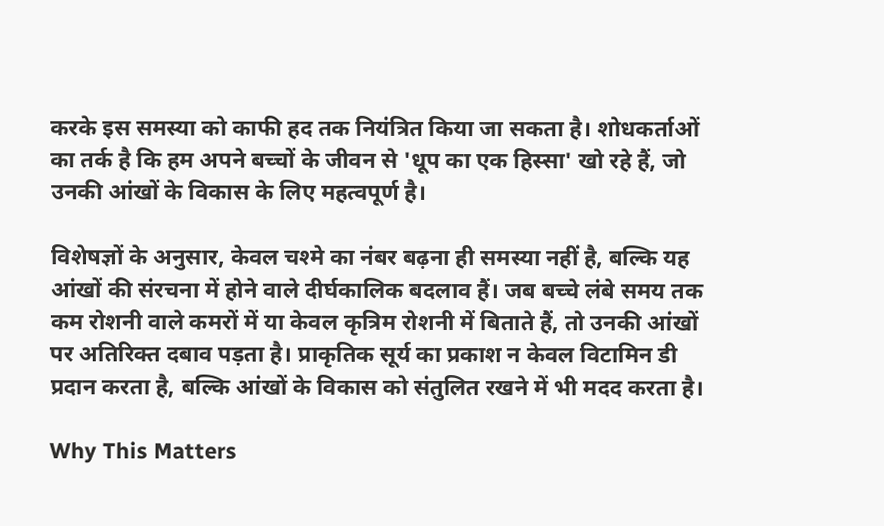करके इस समस्या को काफी हद तक नियंत्रित किया जा सकता है। शोधकर्ताओं का तर्क है कि हम अपने बच्चों के जीवन से 'धूप का एक हिस्सा' खो रहे हैं, जो उनकी आंखों के विकास के लिए महत्वपूर्ण है।

विशेषज्ञों के अनुसार, केवल चश्मे का नंबर बढ़ना ही समस्या नहीं है, बल्कि यह आंखों की संरचना में होने वाले दीर्घकालिक बदलाव हैं। जब बच्चे लंबे समय तक कम रोशनी वाले कमरों में या केवल कृत्रिम रोशनी में बिताते हैं, तो उनकी आंखों पर अतिरिक्त दबाव पड़ता है। प्राकृतिक सूर्य का प्रकाश न केवल विटामिन डी प्रदान करता है, बल्कि आंखों के विकास को संतुलित रखने में भी मदद करता है।

Why This Matters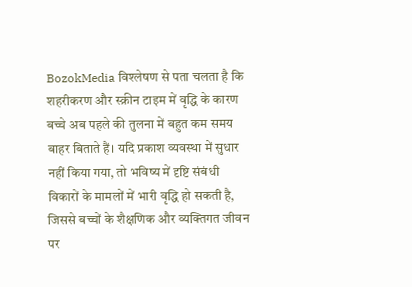BozokMedia विश्लेषण से पता चलता है कि शहरीकरण और स्क्रीन टाइम में वृद्धि के कारण बच्चे अब पहले की तुलना में बहुत कम समय बाहर बिताते हैं। यदि प्रकाश व्यवस्था में सुधार नहीं किया गया, तो भविष्य में दृष्टि संबंधी विकारों के मामलों में भारी वृद्धि हो सकती है, जिससे बच्चों के शैक्षणिक और व्यक्तिगत जीवन पर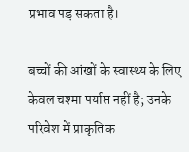प्रभाव पड़ सकता है।

बच्चों की आंखों के स्वास्थ्य के लिए केवल चश्मा पर्याप्त नहीं है; उनके परिवेश में प्राकृतिक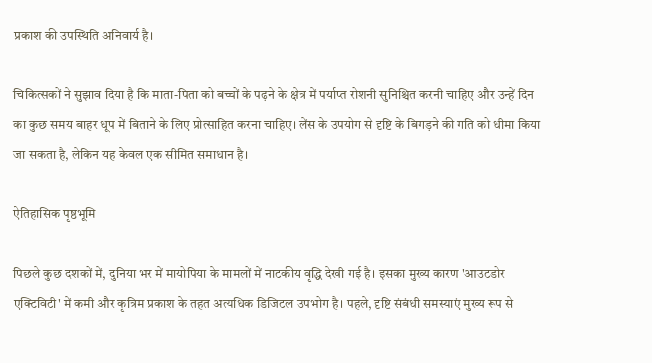प्रकाश की उपस्थिति अनिवार्य है।

चिकित्सकों ने सुझाव दिया है कि माता-पिता को बच्चों के पढ़ने के क्षेत्र में पर्याप्त रोशनी सुनिश्चित करनी चाहिए और उन्हें दिन का कुछ समय बाहर धूप में बिताने के लिए प्रोत्साहित करना चाहिए। लेंस के उपयोग से दृष्टि के बिगड़ने की गति को धीमा किया जा सकता है, लेकिन यह केवल एक सीमित समाधान है।

ऐतिहासिक पृष्ठभूमि

पिछले कुछ दशकों में, दुनिया भर में मायोपिया के मामलों में नाटकीय वृद्धि देखी गई है। इसका मुख्य कारण 'आउटडोर एक्टिविटी' में कमी और कृत्रिम प्रकाश के तहत अत्यधिक डिजिटल उपभोग है। पहले, दृष्टि संबंधी समस्याएं मुख्य रूप से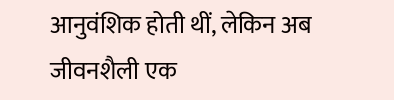आनुवंशिक होती थीं, लेकिन अब जीवनशैली एक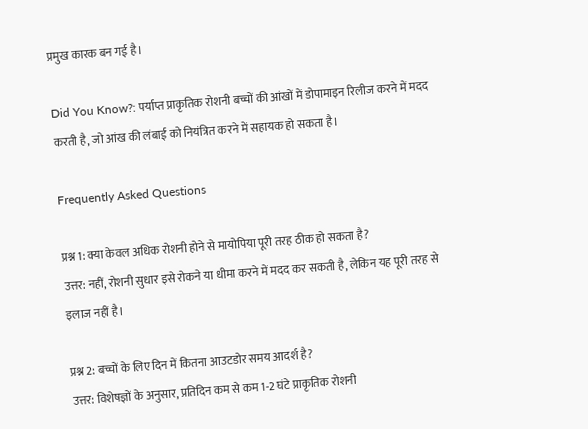प्रमुख कारक बन गई है।

Did You Know?: पर्याप्त प्राकृतिक रोशनी बच्चों की आंखों में डोपामाइन रिलीज करने में मदद करती है, जो आंख की लंबाई को नियंत्रित करने में सहायक हो सकता है।

Frequently Asked Questions

प्रश्न 1: क्या केवल अधिक रोशनी होने से मायोपिया पूरी तरह ठीक हो सकता है?
उत्तर: नहीं, रोशनी सुधार इसे रोकने या धीमा करने में मदद कर सकती है, लेकिन यह पूरी तरह से इलाज नहीं है।

प्रश्न 2: बच्चों के लिए दिन में कितना आउटडोर समय आदर्श है?
उत्तर: विशेषज्ञों के अनुसार, प्रतिदिन कम से कम 1-2 घंटे प्राकृतिक रोशनी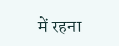में रहना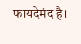फायदेमंद है।